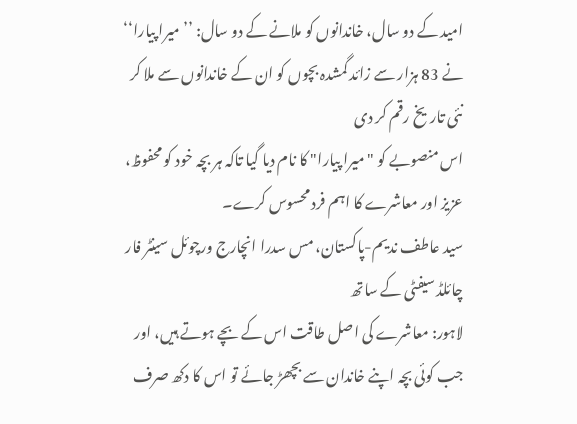امید کے دو سال، خاندانوں کو ملانے کے دو سال: ’’میرا پیارا‘‘ نے 83 ہزار سے زائد گمشدہ بچوں کو ان کے خاندانوں سے ملا کر نئی تاریخ رقم کر دی
اس منصوبے کو "میرا پیارا" کا نام دیا گیا تاکہ ہر بچہ خود کو محفوظ، عزیز اور معاشرے کا اہم فرد محسوس کرے۔
سید عاطف ندیم-پاکستان، مس سدرا انچارج ورچوئل سینٹر فار چائلڈ سیفٹی کے ساتھ
لاہور: معاشرے کی اصل طاقت اس کے بچے ہوتے ہیں، اور جب کوئی بچہ اپنے خاندان سے بچھڑ جائے تو اس کا دکھ صرف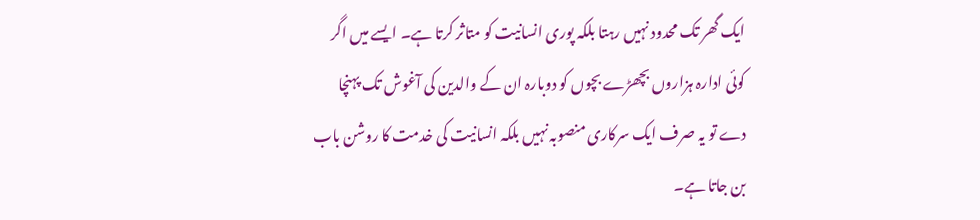ایک گھر تک محدود نہیں رہتا بلکہ پوری انسانیت کو متاثر کرتا ہے۔ ایسے میں اگر کوئی ادارہ ہزاروں بچھڑے بچوں کو دوبارہ ان کے والدین کی آغوش تک پہنچا دے تو یہ صرف ایک سرکاری منصوبہ نہیں بلکہ انسانیت کی خدمت کا روشن باب بن جاتا ہے۔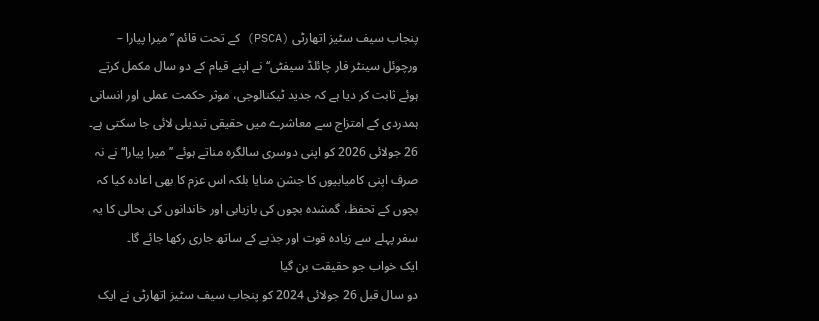پنجاب سیف سٹیز اتھارٹی (PSCA) کے تحت قائم ’’میرا پیارا – ورچوئل سینٹر فار چائلڈ سیفٹی‘‘ نے اپنے قیام کے دو سال مکمل کرتے ہوئے ثابت کر دیا ہے کہ جدید ٹیکنالوجی، موثر حکمت عملی اور انسانی ہمدردی کے امتزاج سے معاشرے میں حقیقی تبدیلی لائی جا سکتی ہے۔
26 جولائی 2026 کو اپنی دوسری سالگرہ مناتے ہوئے ’’میرا پیارا‘‘ نے نہ صرف اپنی کامیابیوں کا جشن منایا بلکہ اس عزم کا بھی اعادہ کیا کہ بچوں کے تحفظ، گمشدہ بچوں کی بازیابی اور خاندانوں کی بحالی کا یہ سفر پہلے سے زیادہ قوت اور جذبے کے ساتھ جاری رکھا جائے گا۔
ایک خواب جو حقیقت بن گیا
دو سال قبل 26 جولائی 2024 کو پنجاب سیف سٹیز اتھارٹی نے ایک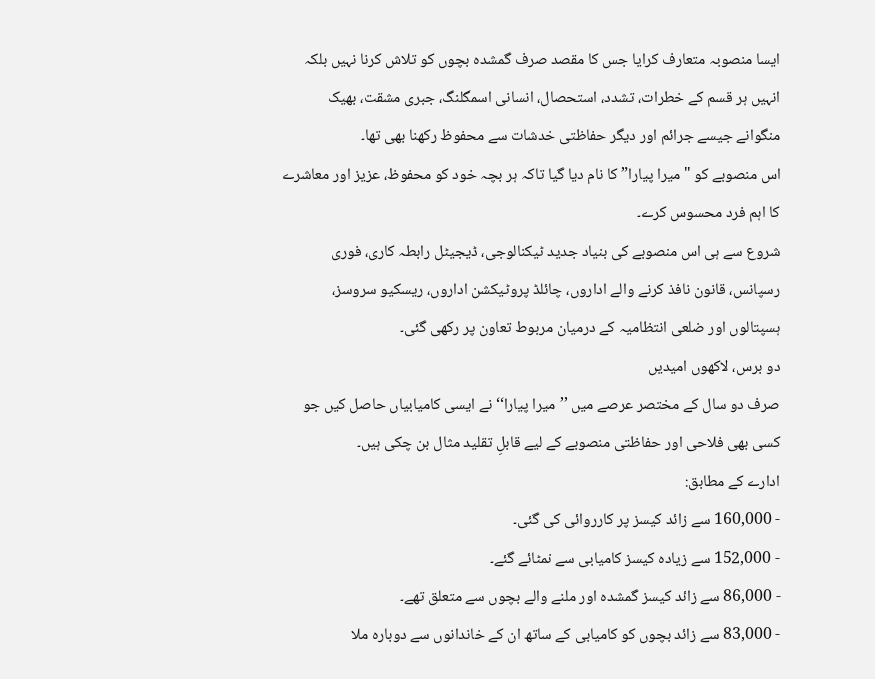ایسا منصوبہ متعارف کرایا جس کا مقصد صرف گمشدہ بچوں کو تلاش کرنا نہیں بلکہ انہیں ہر قسم کے خطرات، تشدد، استحصال، انسانی اسمگلنگ، جبری مشقت، بھیک منگوانے جیسے جرائم اور دیگر حفاظتی خدشات سے محفوظ رکھنا بھی تھا۔
اس منصوبے کو "میرا پیارا” کا نام دیا گیا تاکہ ہر بچہ خود کو محفوظ، عزیز اور معاشرے کا اہم فرد محسوس کرے۔
شروع سے ہی اس منصوبے کی بنیاد جدید ٹیکنالوجی، ڈیجیٹل رابطہ کاری، فوری رسپانس، قانون نافذ کرنے والے اداروں، چائلڈ پروٹیکشن اداروں، ریسکیو سروسز، ہسپتالوں اور ضلعی انتظامیہ کے درمیان مربوط تعاون پر رکھی گئی۔
دو برس، لاکھوں امیدیں
صرف دو سال کے مختصر عرصے میں ’’میرا پیارا‘‘ نے ایسی کامیابیاں حاصل کیں جو کسی بھی فلاحی اور حفاظتی منصوبے کے لیے قابلِ تقلید مثال بن چکی ہیں۔
ادارے کے مطابق:
- 160,000 سے زائد کیسز پر کارروائی کی گئی۔
- 152,000 سے زیادہ کیسز کامیابی سے نمٹائے گئے۔
- 86,000 سے زائد کیسز گمشدہ اور ملنے والے بچوں سے متعلق تھے۔
- 83,000 سے زائد بچوں کو کامیابی کے ساتھ ان کے خاندانوں سے دوبارہ ملا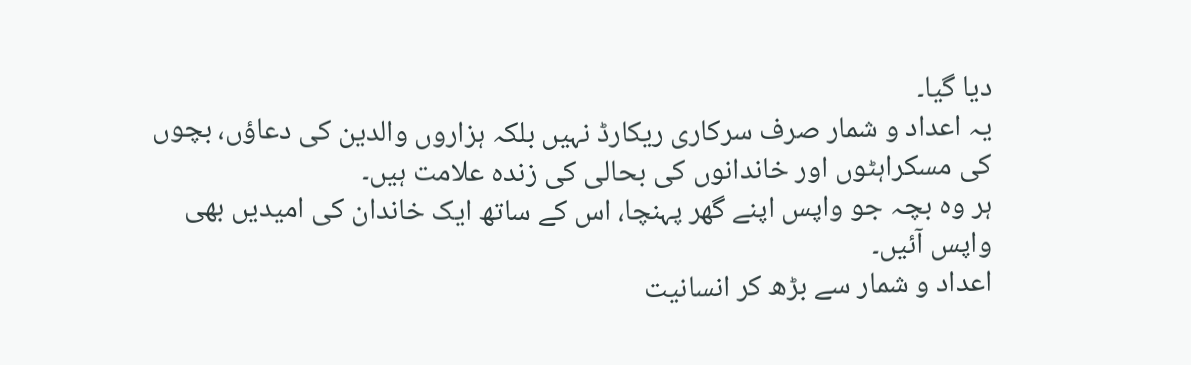دیا گیا۔
یہ اعداد و شمار صرف سرکاری ریکارڈ نہیں بلکہ ہزاروں والدین کی دعاؤں، بچوں کی مسکراہٹوں اور خاندانوں کی بحالی کی زندہ علامت ہیں۔
ہر وہ بچہ جو واپس اپنے گھر پہنچا، اس کے ساتھ ایک خاندان کی امیدیں بھی واپس آئیں۔
اعداد و شمار سے بڑھ کر انسانیت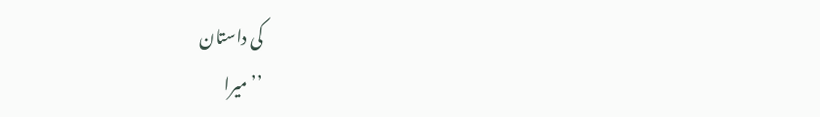کی داستان
’’میرا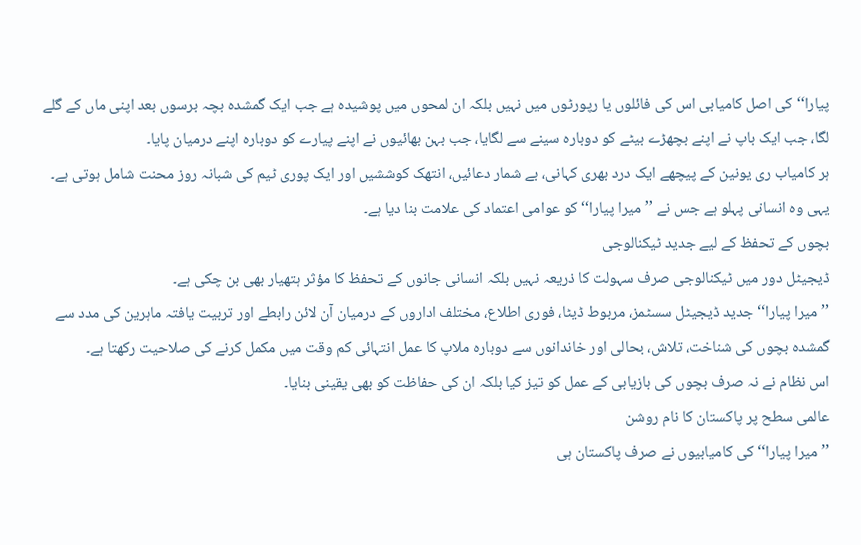پیارا‘‘ کی اصل کامیابی اس کی فائلوں یا رپورٹوں میں نہیں بلکہ ان لمحوں میں پوشیدہ ہے جب ایک گمشدہ بچہ برسوں بعد اپنی ماں کے گلے لگا، جب ایک باپ نے اپنے بچھڑے بیٹے کو دوبارہ سینے سے لگایا، جب بہن بھائیوں نے اپنے پیارے کو دوبارہ اپنے درمیان پایا۔
ہر کامیاب ری یونین کے پیچھے ایک درد بھری کہانی، بے شمار دعائیں، انتھک کوششیں اور ایک پوری ٹیم کی شبانہ روز محنت شامل ہوتی ہے۔
یہی وہ انسانی پہلو ہے جس نے ’’میرا پیارا‘‘ کو عوامی اعتماد کی علامت بنا دیا ہے۔
بچوں کے تحفظ کے لیے جدید ٹیکنالوجی
ڈیجیٹل دور میں ٹیکنالوجی صرف سہولت کا ذریعہ نہیں بلکہ انسانی جانوں کے تحفظ کا مؤثر ہتھیار بھی بن چکی ہے۔
’’میرا پیارا‘‘ جدید ڈیجیٹل سسٹمز، مربوط ڈیٹا، فوری اطلاع، مختلف اداروں کے درمیان آن لائن رابطے اور تربیت یافتہ ماہرین کی مدد سے گمشدہ بچوں کی شناخت، تلاش، بحالی اور خاندانوں سے دوبارہ ملاپ کا عمل انتہائی کم وقت میں مکمل کرنے کی صلاحیت رکھتا ہے۔
اس نظام نے نہ صرف بچوں کی بازیابی کے عمل کو تیز کیا بلکہ ان کی حفاظت کو بھی یقینی بنایا۔
عالمی سطح پر پاکستان کا نام روشن
’’میرا پیارا‘‘ کی کامیابیوں نے صرف پاکستان ہی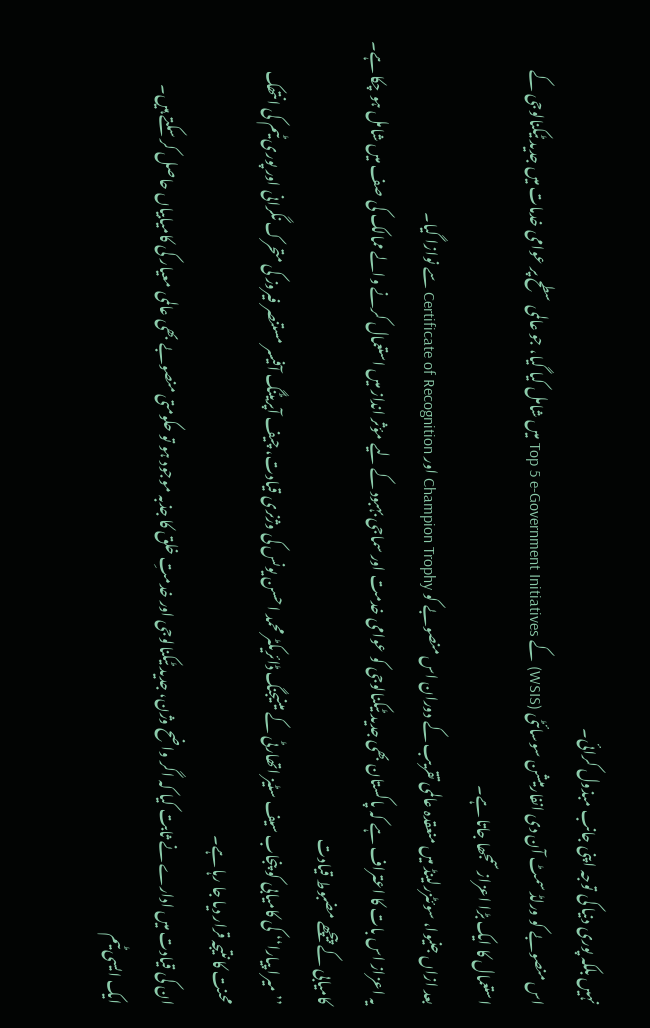نہیں بلکہ پوری دنیا کی توجہ اپنی جانب مبذول کرائی۔
اس منصوبے کو ورلڈ سمٹ آن دی انفارمیشن سوسائٹی (WSIS) کے Top 5 e-Government Initiatives میں شامل کیا گیا، جو عالمی سطح پر عوامی خدمات میں جدید ٹیکنالوجی کے استعمال کا ایک بڑا اعزاز سمجھا جاتا ہے۔
بعد ازاں جنیوا، سوئٹزرلینڈ میں منعقدہ عالمی تقریب کے دوران اس منصوبے کو Champion Trophy اور Certificate of Recognition سے نوازا گیا۔
یہ اعزاز اس بات کا اعتراف ہے کہ پاکستان بھی جدید ٹیکنالوجی کو عوامی خدمت اور سماجی بہبود کے لیے مؤثر انداز میں استعمال کرنے والے ممالک کی صف میں شامل ہو چکا ہے۔
کامیابی کے پیچھے مضبوط قیادت
’’میرا پیارا‘‘ کی کامیابی کو پنجاب سیف سٹیز اتھارٹی کے مینیجنگ ڈائریکٹر محمد احسن یونس کی وژنری قیادت، چیف آپریٹنگ آفیسر مستنصر فیروز کی متحرک نگرانی اور پوری ٹیم کی انتھک محنت کا نتیجہ قرار دیا جا رہا ہے۔
ان کی قیادت میں ادارے نے ثابت کیا کہ اگر واضح وژن، جدید ٹیکنالوجی اور خدمتِ خلق کا جذبہ موجود ہو تو حکومتی منصوبے بھی عالمی معیار کی کامیابیاں حاصل کر سکتے ہیں۔
ایک ایسی ٹیم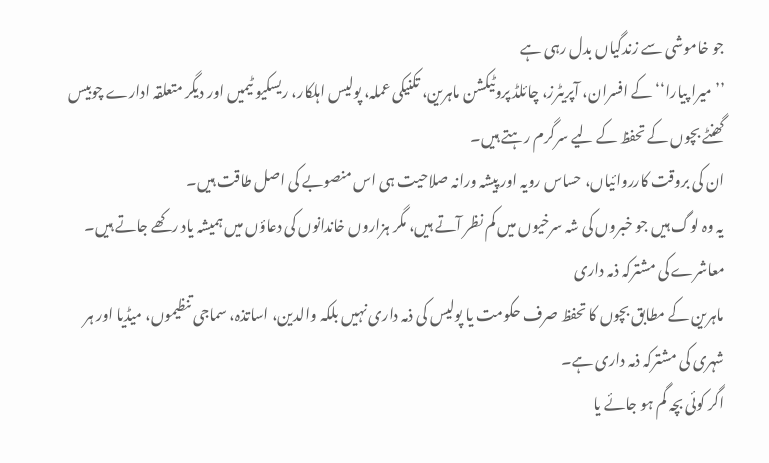جو خاموشی سے زندگیاں بدل رہی ہے
’’میرا پیارا‘‘ کے افسران، آپریٹرز، چائلڈ پروٹیکشن ماہرین، تکنیکی عملہ، پولیس اہلکار، ریسکیو ٹیمیں اور دیگر متعلقہ ادارے چوبیس گھنٹے بچوں کے تحفظ کے لیے سرگرم رہتے ہیں۔
ان کی بروقت کارروائیاں، حساس رویہ اور پیشہ ورانہ صلاحیت ہی اس منصوبے کی اصل طاقت ہیں۔
یہ وہ لوگ ہیں جو خبروں کی شہ سرخیوں میں کم نظر آتے ہیں، مگر ہزاروں خاندانوں کی دعاؤں میں ہمیشہ یاد رکھے جاتے ہیں۔
معاشرے کی مشترکہ ذمہ داری
ماہرین کے مطابق بچوں کا تحفظ صرف حکومت یا پولیس کی ذمہ داری نہیں بلکہ والدین، اساتذہ، سماجی تنظیموں، میڈیا اور ہر شہری کی مشترکہ ذمہ داری ہے۔
اگر کوئی بچہ گم ہو جائے یا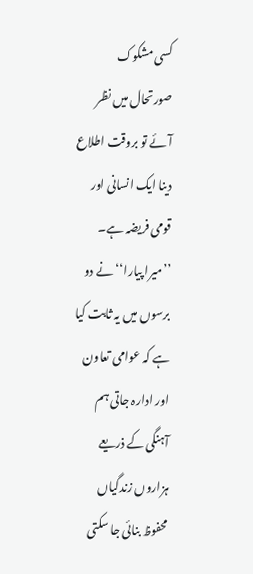کسی مشکوک صورتحال میں نظر آئے تو بروقت اطلاع دینا ایک انسانی اور قومی فریضہ ہے۔
’’میرا پیارا‘‘ نے دو برسوں میں یہ ثابت کیا ہے کہ عوامی تعاون اور ادارہ جاتی ہم آہنگی کے ذریعے ہزاروں زندگیاں محفوظ بنائی جا سکتی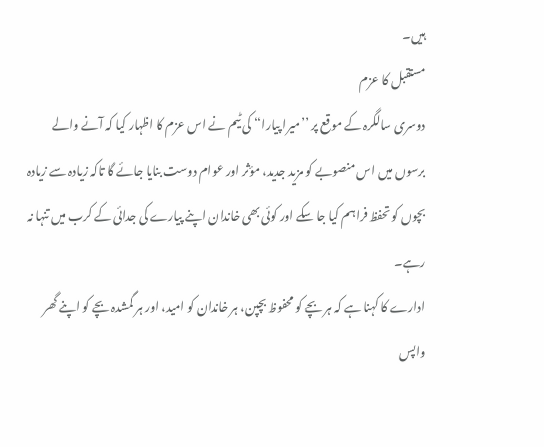ہیں۔
مستقبل کا عزم
دوسری سالگرہ کے موقع پر ’’میرا پیارا‘‘ کی ٹیم نے اس عزم کا اظہار کیا کہ آنے والے برسوں میں اس منصوبے کو مزید جدید، مؤثر اور عوام دوست بنایا جائے گا تاکہ زیادہ سے زیادہ بچوں کو تحفظ فراہم کیا جا سکے اور کوئی بھی خاندان اپنے پیارے کی جدائی کے کرب میں تنہا نہ رہے۔
ادارے کا کہنا ہے کہ ہر بچے کو محفوظ بچپن، ہر خاندان کو امید، اور ہر گمشدہ بچے کو اپنے گھر واپس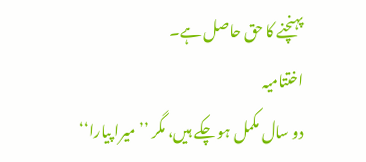پہنچنے کا حق حاصل ہے۔
اختتامیہ
دو سال مکمل ہو چکے ہیں، مگر ’’میرا پیارا‘‘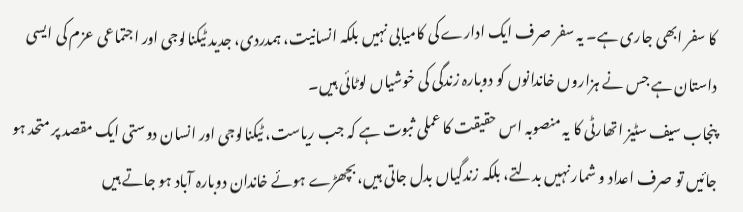کا سفر ابھی جاری ہے۔ یہ سفر صرف ایک ادارے کی کامیابی نہیں بلکہ انسانیت، ہمدردی، جدید ٹیکنالوجی اور اجتماعی عزم کی ایسی داستان ہے جس نے ہزاروں خاندانوں کو دوبارہ زندگی کی خوشیاں لوٹائی ہیں۔
پنجاب سیف سٹیز اتھارٹی کا یہ منصوبہ اس حقیقت کا عملی ثبوت ہے کہ جب ریاست، ٹیکنالوجی اور انسان دوستی ایک مقصد پر متحد ہو جائیں تو صرف اعداد و شمار نہیں بدلتے، بلکہ زندگیاں بدل جاتی ہیں، بچھڑے ہوئے خاندان دوبارہ آباد ہو جاتے ہیں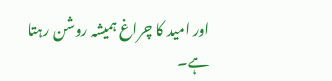اور امید کا چراغ ہمیشہ روشن رہتا ہے۔